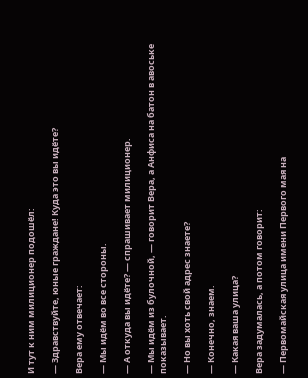И тут к ним милиционер подошёл:

— Здравствуйте, юные граждане! Куда это вы идёте?

Вера ему отвечает:

— Мы идём во все стороны.

— А откуда вы идёте? — спрашивает милиционер.

— Мы идём из булочной, — говорит Вера, а Анфиса на батон в авоське показывает.

— Но вы хоть свой адрес знаете?

— Конечно, знаем.

— Какая ваша улица?

Вера задумалась, а потом говорит:

— Первомайская улица имени Первого мая на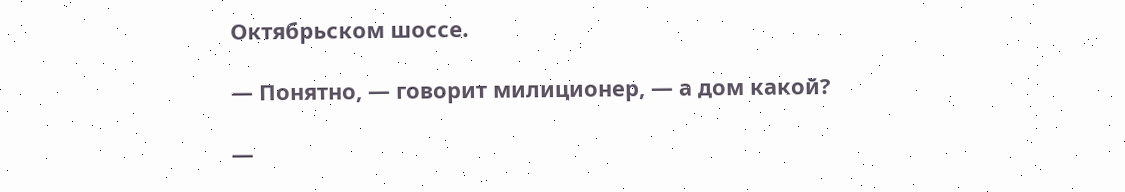Октябрьском шоссе.

— Понятно, — говорит милиционер, — а дом какой?

—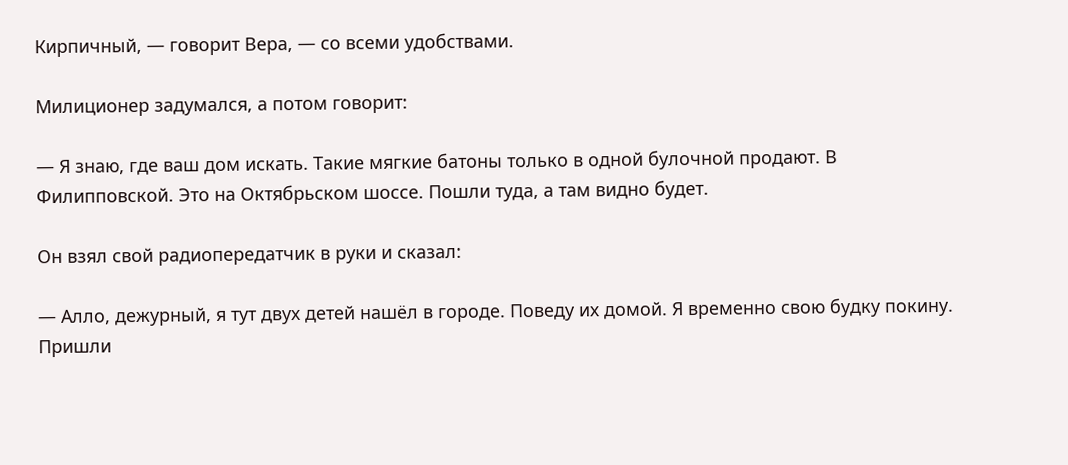Кирпичный, — говорит Вера, — со всеми удобствами.

Милиционер задумался, а потом говорит:

— Я знаю, где ваш дом искать. Такие мягкие батоны только в одной булочной продают. В Филипповской. Это на Октябрьском шоссе. Пошли туда, а там видно будет.

Он взял свой радиопередатчик в руки и сказал:

— Алло, дежурный, я тут двух детей нашёл в городе. Поведу их домой. Я временно свою будку покину. Пришли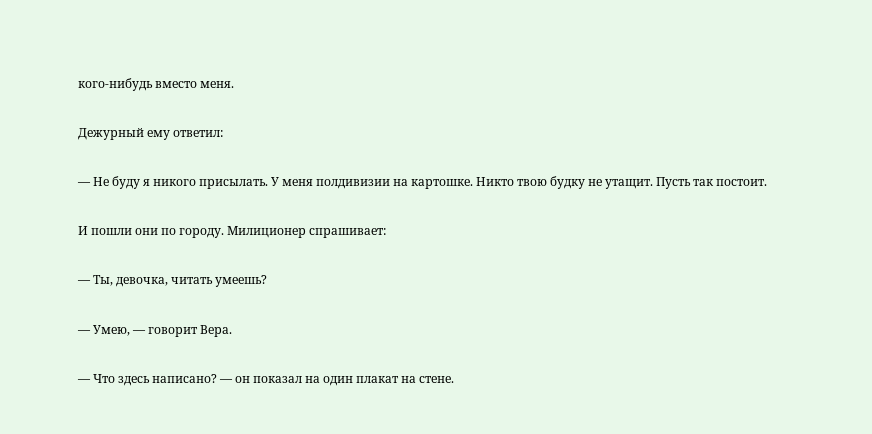кого-нибудь вместо меня.

Дежурный ему ответил:

— Не буду я никого присылать. У меня полдивизии на картошке. Никто твою будку не утащит. Пусть так постоит.

И пошли они по городу. Милиционер спрашивает:

— Ты, девочка, читать умеешь?

— Умею, — говорит Вера.

— Что здесь написано? — он показал на один плакат на стене.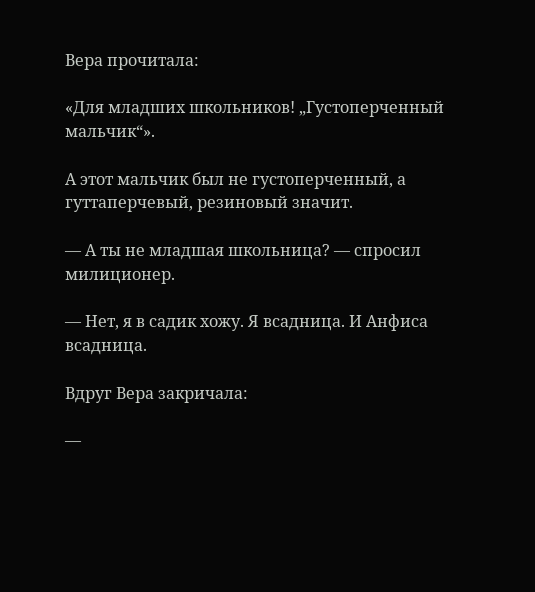Вера прочитала:

«Для младших школьников! „Густоперченный мальчик“».

А этот мальчик был не густоперченный, а гуттаперчевый, резиновый значит.

— А ты не младшая школьница? — спросил милиционер.

— Нет, я в садик хожу. Я всадница. И Анфиса всадница.

Вдруг Вера закричала:

—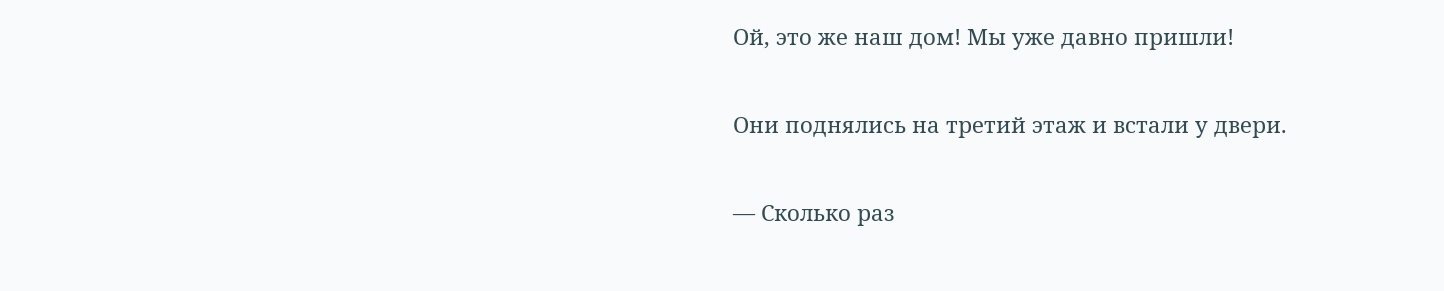Ой, это же наш дом! Мы уже давно пришли!

Они поднялись на третий этаж и встали у двери.

— Сколько раз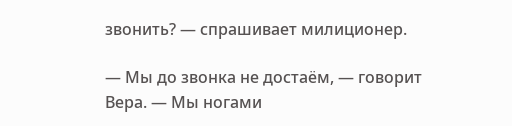звонить? — спрашивает милиционер.

— Мы до звонка не достаём, — говорит Вера. — Мы ногами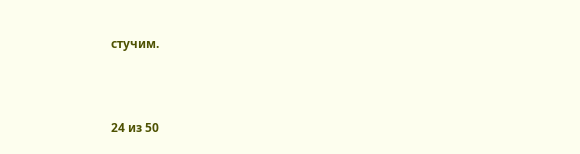стучим.



24 из 50